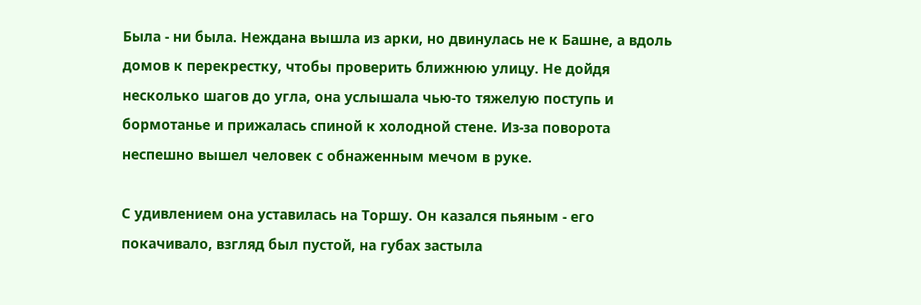Была - ни была. Неждана вышла из арки, но двинулась не к Башне, а вдоль домов к перекрестку, чтобы проверить ближнюю улицу. Не дойдя несколько шагов до угла, она услышала чью-то тяжелую поступь и бормотанье и прижалась спиной к холодной стене. Из-за поворота неспешно вышел человек с обнаженным мечом в руке.

С удивлением она уставилась на Торшу. Он казался пьяным - его покачивало, взгляд был пустой, на губах застыла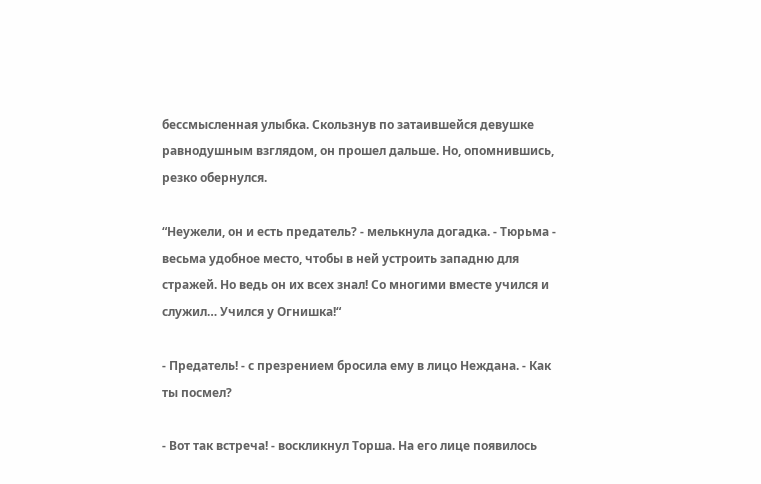бессмысленная улыбка. Скользнув по затаившейся девушке равнодушным взглядом, он прошел дальше. Но, опомнившись, резко обернулся.

“Неужели, он и есть предатель? - мелькнула догадка. - Тюрьма - весьма удобное место, чтобы в ней устроить западню для стражей. Но ведь он их всех знал! Со многими вместе учился и служил… Учился у Огнишка!“

- Предатель! - с презрением бросила ему в лицо Неждана. - Как ты посмел?

- Вот так встреча! - воскликнул Торша. На его лице появилось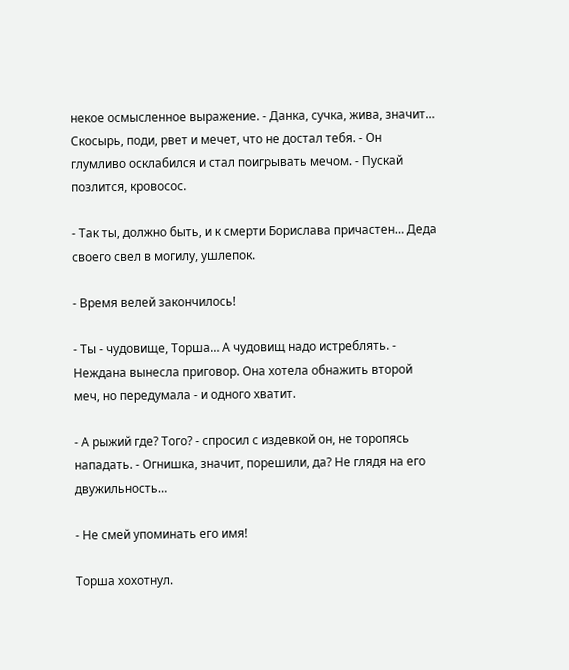некое осмысленное выражение. - Данка, сучка, жива, значит… Скосырь, поди, рвет и мечет, что не достал тебя. - Он глумливо осклабился и стал поигрывать мечом. - Пускай позлится, кровосос.

- Так ты, должно быть, и к смерти Борислава причастен… Деда своего свел в могилу, ушлепок.

- Время велей закончилось!

- Ты - чудовище, Торша… А чудовищ надо истреблять. - Неждана вынесла приговор. Она хотела обнажить второй меч, но передумала - и одного хватит.

- А рыжий где? Того? - спросил с издевкой он, не торопясь нападать. - Огнишка, значит, порешили, да? Не глядя на его двужильность…

- Не смей упоминать его имя!

Торша хохотнул.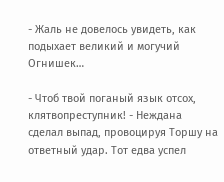- Жаль не довелось увидеть, как подыхает великий и могучий Огнишек…

- Чтоб твой поганый язык отсох, клятвопреступник! - Неждана сделал выпад, провоцируя Торшу на ответный удар. Тот едва успел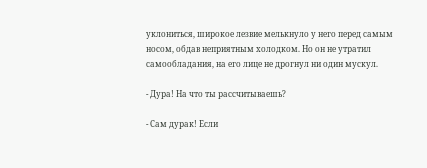уклониться, широкое лезвие мелькнуло у него перед самым носом, обдав неприятным холодком. Но он не утратил самообладания, на его лице не дрогнул ни один мускул.

- Дура! На что ты рассчитываешь?

- Сам дурак! Если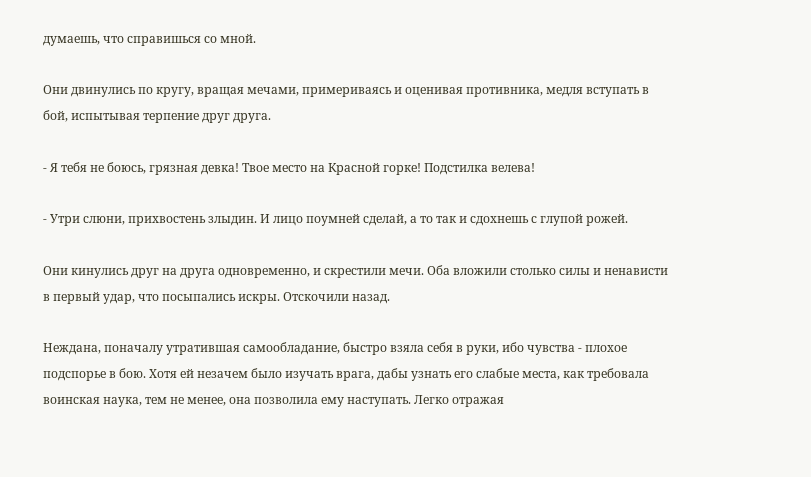думаешь, что справишься со мной.

Они двинулись по кругу, вращая мечами, примериваясь и оценивая противника, медля вступать в бой, испытывая терпение друг друга.

- Я тебя не боюсь, грязная девка! Твое место на Красной горке! Подстилка велева!

- Утри слюни, прихвостень злыдин. И лицо поумней сделай, а то так и сдохнешь с глупой рожей.

Они кинулись друг на друга одновременно, и скрестили мечи. Оба вложили столько силы и ненависти в первый удар, что посыпались искры. Отскочили назад.

Неждана, поначалу утратившая самообладание, быстро взяла себя в руки, ибо чувства - плохое подспорье в бою. Хотя ей незачем было изучать врага, дабы узнать его слабые места, как требовала воинская наука, тем не менее, она позволила ему наступать. Легко отражая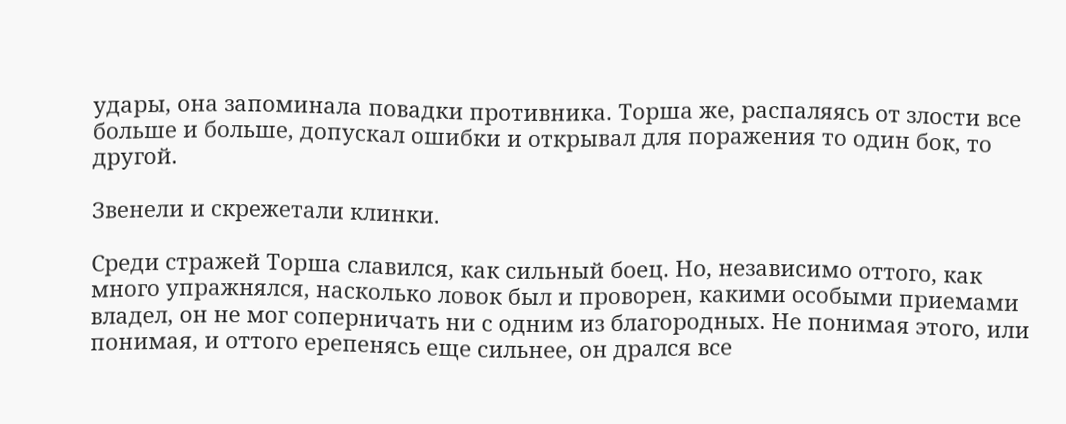удары, она запоминала повадки противника. Торша же, распаляясь от злости все больше и больше, допускал ошибки и открывал для поражения то один бок, то другой.

Звенели и скрежетали клинки.

Среди стражей Торша славился, как сильный боец. Но, независимо оттого, как много упражнялся, насколько ловок был и проворен, какими особыми приемами владел, он не мог соперничать ни с одним из благородных. Не понимая этого, или понимая, и оттого ерепенясь еще сильнее, он дрался все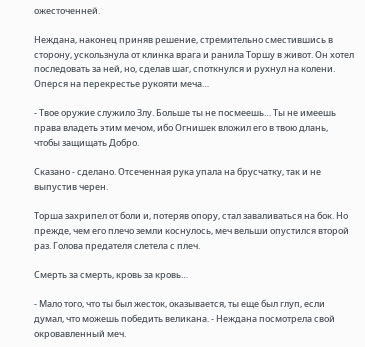ожесточенней.

Неждана, наконец приняв решение, стремительно сместившись в сторону, ускользнула от клинка врага и ранила Торшу в живот. Он хотел последовать за ней, но, сделав шаг, споткнулся и рухнул на колени. Оперся на перекрестье рукояти меча…

- Твое оружие служило Злу. Больше ты не посмеешь… Ты не имеешь права владеть этим мечом, ибо Огнишек вложил его в твою длань, чтобы защищать Добро.

Сказано - сделано. Отсеченная рука упала на брусчатку, так и не выпустив черен.

Торша захрипел от боли и, потеряв опору, стал заваливаться на бок. Но прежде, чем его плечо земли коснулось, меч вельши опустился второй раз. Голова предателя слетела с плеч.

Смерть за смерть, кровь за кровь…

- Мало того, что ты был жесток, оказывается, ты еще был глуп, если думал, что можешь победить великана. - Неждана посмотрела свой окровавленный меч.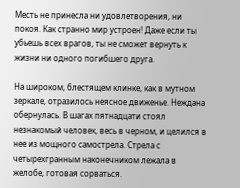Месть не принесла ни удовлетворения, ни покоя. Как странно мир устроен! Даже если ты убьешь всех врагов, ты не сможет вернуть к жизни ни одного погибшего друга.

На широком, блестящем клинке, как в мутном зеркале, отразилось неясное движенье. Неждана обернулась. В шагах пятнадцати стоял незнакомый человек, весь в черном, и целился в нее из мощного самострела. Стрела с четырехгранным наконечником лежала в желобе, готовая сорваться.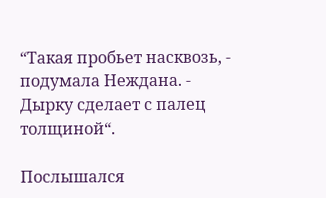“Такая пробьет насквозь, - подумала Неждана. - Дырку сделает с палец толщиной“.

Послышался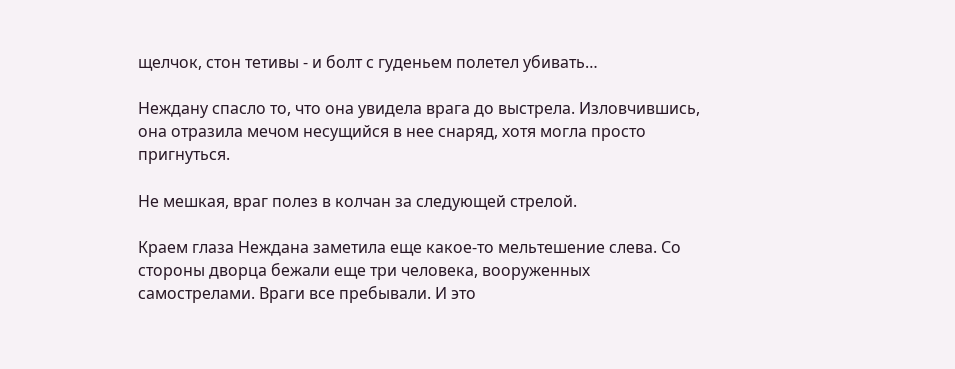щелчок, стон тетивы - и болт с гуденьем полетел убивать…

Неждану спасло то, что она увидела врага до выстрела. Изловчившись, она отразила мечом несущийся в нее снаряд, хотя могла просто пригнуться.

Не мешкая, враг полез в колчан за следующей стрелой.

Краем глаза Неждана заметила еще какое-то мельтешение слева. Со стороны дворца бежали еще три человека, вооруженных самострелами. Враги все пребывали. И это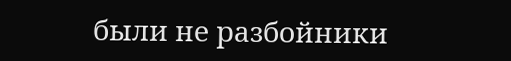были не разбойники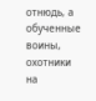отнюдь, а обученные воины, охотники на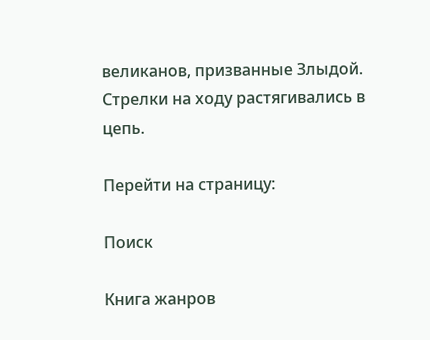великанов, призванные Злыдой. Стрелки на ходу растягивались в цепь.

Перейти на страницу:

Поиск

Книга жанров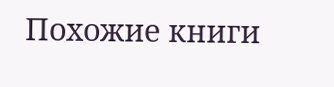Похожие книги